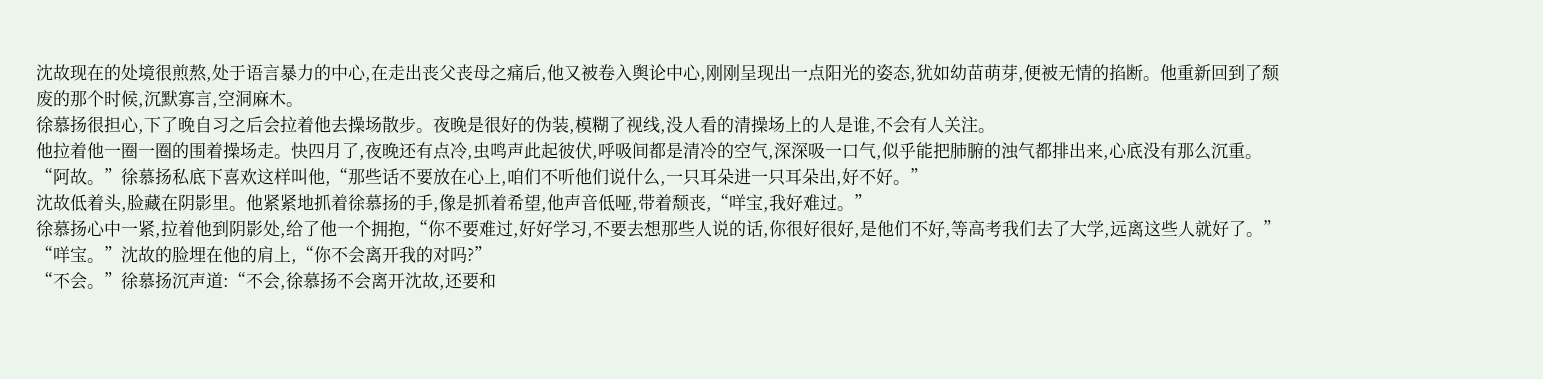沈故现在的处境很煎熬,处于语言暴力的中心,在走出丧父丧母之痛后,他又被卷入舆论中心,刚刚呈现出一点阳光的姿态,犹如幼苗萌芽,便被无情的掐断。他重新回到了颓废的那个时候,沉默寡言,空洞麻木。
徐慕扬很担心,下了晚自习之后会拉着他去操场散步。夜晚是很好的伪装,模糊了视线,没人看的清操场上的人是谁,不会有人关注。
他拉着他一圈一圈的围着操场走。快四月了,夜晚还有点冷,虫鸣声此起彼伏,呼吸间都是清冷的空气,深深吸一口气,似乎能把肺腑的浊气都排出来,心底没有那么沉重。
“阿故。”徐慕扬私底下喜欢这样叫他,“那些话不要放在心上,咱们不听他们说什么,一只耳朵进一只耳朵出,好不好。”
沈故低着头,脸藏在阴影里。他紧紧地抓着徐慕扬的手,像是抓着希望,他声音低哑,带着颓丧,“咩宝,我好难过。”
徐慕扬心中一紧,拉着他到阴影处,给了他一个拥抱,“你不要难过,好好学习,不要去想那些人说的话,你很好很好,是他们不好,等高考我们去了大学,远离这些人就好了。”
“咩宝。”沈故的脸埋在他的肩上,“你不会离开我的对吗?”
“不会。”徐慕扬沉声道:“不会,徐慕扬不会离开沈故,还要和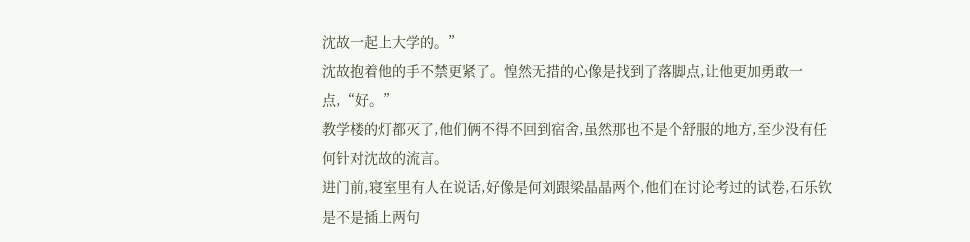沈故一起上大学的。”
沈故抱着他的手不禁更紧了。惶然无措的心像是找到了落脚点,让他更加勇敢一点,“好。”
教学楼的灯都灭了,他们俩不得不回到宿舍,虽然那也不是个舒服的地方,至少没有任何针对沈故的流言。
进门前,寝室里有人在说话,好像是何刘跟梁晶晶两个,他们在讨论考过的试卷,石乐钦是不是插上两句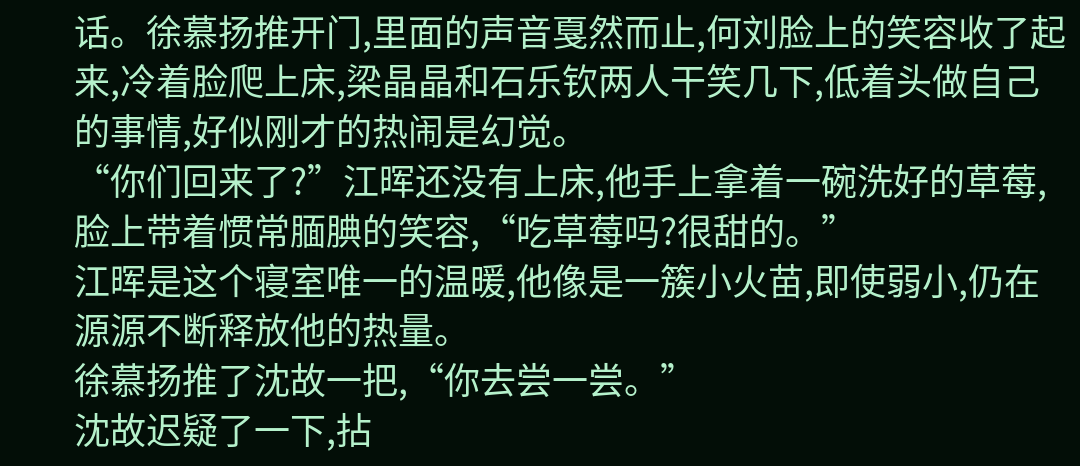话。徐慕扬推开门,里面的声音戛然而止,何刘脸上的笑容收了起来,冷着脸爬上床,梁晶晶和石乐钦两人干笑几下,低着头做自己的事情,好似刚才的热闹是幻觉。
“你们回来了?”江晖还没有上床,他手上拿着一碗洗好的草莓,脸上带着惯常腼腆的笑容,“吃草莓吗?很甜的。”
江晖是这个寝室唯一的温暖,他像是一簇小火苗,即使弱小,仍在源源不断释放他的热量。
徐慕扬推了沈故一把,“你去尝一尝。”
沈故迟疑了一下,拈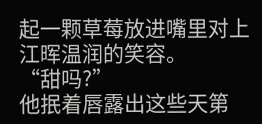起一颗草莓放进嘴里对上江晖温润的笑容。
“甜吗?”
他抿着唇露出这些天第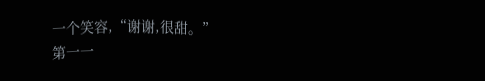一个笑容,“谢谢,很甜。”
第一一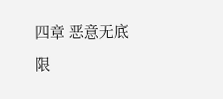四章 恶意无底限